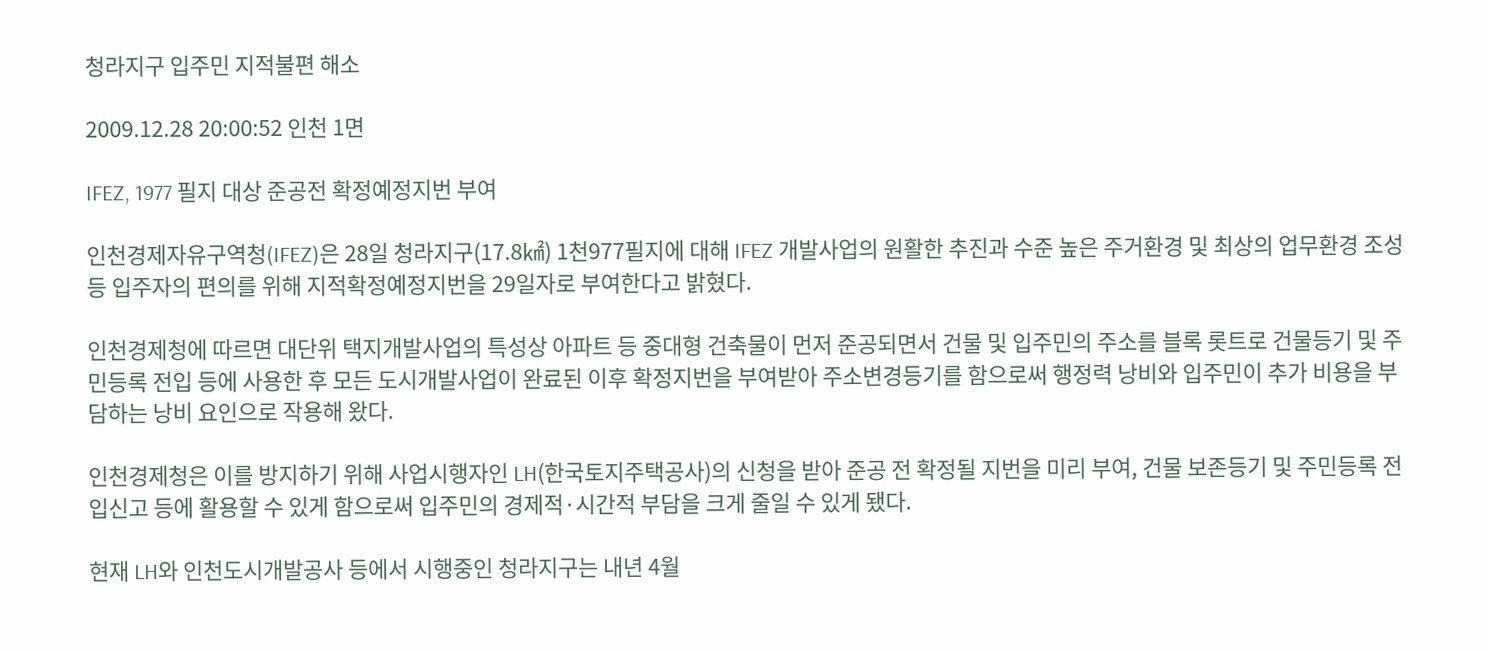청라지구 입주민 지적불편 해소

2009.12.28 20:00:52 인천 1면

IFEZ, 1977 필지 대상 준공전 확정예정지번 부여

인천경제자유구역청(IFEZ)은 28일 청라지구(17.8㎢) 1천977필지에 대해 IFEZ 개발사업의 원활한 추진과 수준 높은 주거환경 및 최상의 업무환경 조성 등 입주자의 편의를 위해 지적확정예정지번을 29일자로 부여한다고 밝혔다.

인천경제청에 따르면 대단위 택지개발사업의 특성상 아파트 등 중대형 건축물이 먼저 준공되면서 건물 및 입주민의 주소를 블록 롯트로 건물등기 및 주민등록 전입 등에 사용한 후 모든 도시개발사업이 완료된 이후 확정지번을 부여받아 주소변경등기를 함으로써 행정력 낭비와 입주민이 추가 비용을 부담하는 낭비 요인으로 작용해 왔다.

인천경제청은 이를 방지하기 위해 사업시행자인 LH(한국토지주택공사)의 신청을 받아 준공 전 확정될 지번을 미리 부여, 건물 보존등기 및 주민등록 전입신고 등에 활용할 수 있게 함으로써 입주민의 경제적·시간적 부담을 크게 줄일 수 있게 됐다.

현재 LH와 인천도시개발공사 등에서 시행중인 청라지구는 내년 4월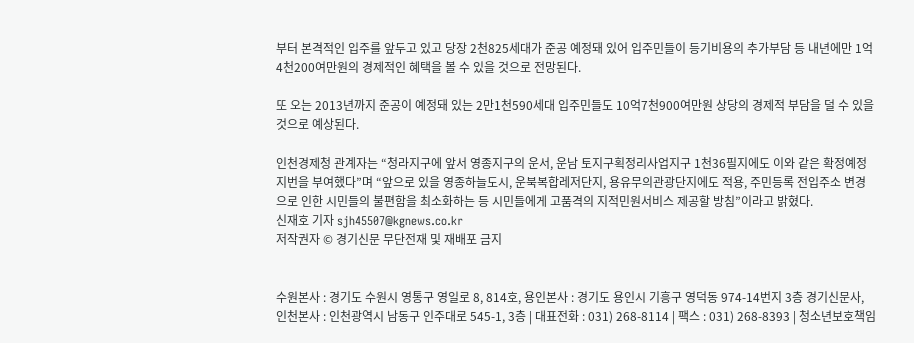부터 본격적인 입주를 앞두고 있고 당장 2천825세대가 준공 예정돼 있어 입주민들이 등기비용의 추가부담 등 내년에만 1억4천200여만원의 경제적인 혜택을 볼 수 있을 것으로 전망된다.

또 오는 2013년까지 준공이 예정돼 있는 2만1천590세대 입주민들도 10억7천900여만원 상당의 경제적 부담을 덜 수 있을 것으로 예상된다.

인천경제청 관계자는 “청라지구에 앞서 영종지구의 운서, 운남 토지구획정리사업지구 1천36필지에도 이와 같은 확정예정지번을 부여했다”며 “앞으로 있을 영종하늘도시, 운북복합레저단지, 용유무의관광단지에도 적용, 주민등록 전입주소 변경으로 인한 시민들의 불편함을 최소화하는 등 시민들에게 고품격의 지적민원서비스 제공할 방침”이라고 밝혔다.
신재호 기자 sjh45507@kgnews.co.kr
저작권자 © 경기신문 무단전재 및 재배포 금지


수원본사 : 경기도 수원시 영통구 영일로 8, 814호, 용인본사 : 경기도 용인시 기흥구 영덕동 974-14번지 3층 경기신문사, 인천본사 : 인천광역시 남동구 인주대로 545-1, 3층 | 대표전화 : 031) 268-8114 | 팩스 : 031) 268-8393 | 청소년보호책임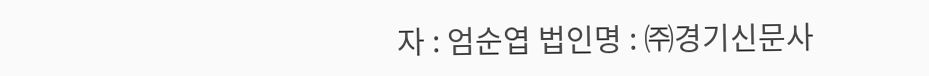자 : 엄순엽 법인명 : ㈜경기신문사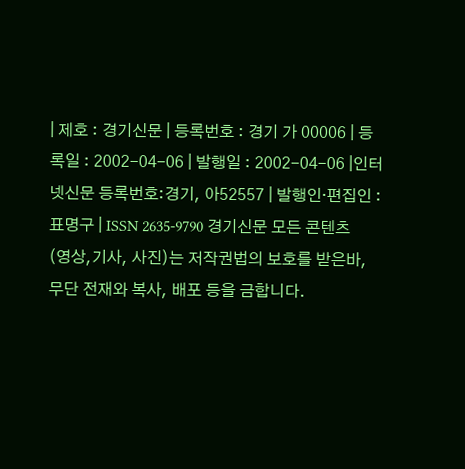| 제호 : 경기신문 | 등록번호 : 경기 가 00006 | 등록일 : 2002-04-06 | 발행일 : 2002-04-06 |인터넷신문 등록번호:경기, 아52557 | 발행인·편집인 : 표명구 | ISSN 2635-9790 경기신문 모든 콘텐츠(영상,기사, 사진)는 저작권법의 보호를 받은바, 무단 전재와 복사, 배포 등을 금합니다.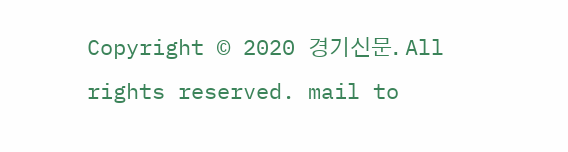Copyright © 2020 경기신문. All rights reserved. mail to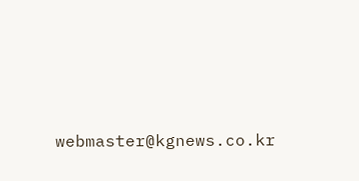webmaster@kgnews.co.kr